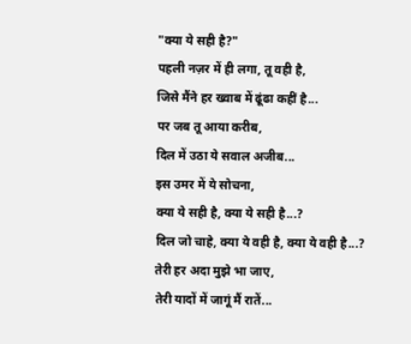"क्या ये सही है?"
पहली नज़र में ही लगा, तू वही है,
जिसे मैंने हर ख्वाब में ढूंढा कहीं है...
पर जब तू आया करीब,
दिल में उठा ये सवाल अजीब...
इस उमर में ये सोचना,
क्या ये सही है, क्या ये सही है...?
दिल जो चाहे, क्या ये वही है, क्या ये वही है...?
तेरी हर अदा मुझे भा जाए,
तेरी यादों में जागूं मैं रातें...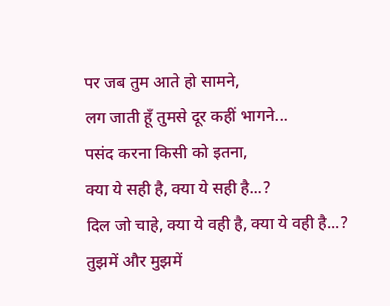पर जब तुम आते हो सामने,
लग जाती हूँ तुमसे दूर कहीं भागने...
पसंद करना किसी को इतना,
क्या ये सही है, क्या ये सही है...?
दिल जो चाहे, क्या ये वही है, क्या ये वही है...?
तुझमें और मुझमें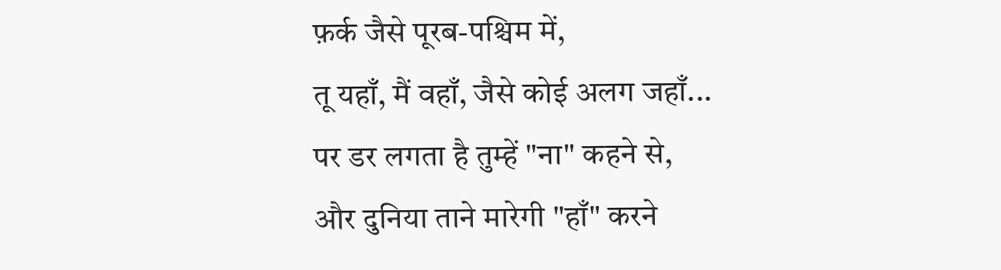फ़र्क जैसे पूरब-पश्चिम में,
तू यहाँ, मैं वहाँ, जैसे कोई अलग जहाँ...
पर डर लगता है तुम्हें "ना" कहने से,
और दुनिया ताने मारेगी "हाँ" करने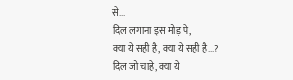से...
दिल लगाना इस मोड़ पे,
क्या ये सही है, क्या ये सही है...?
दिल जो चाहे, क्या ये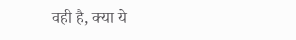वही है, क्या ये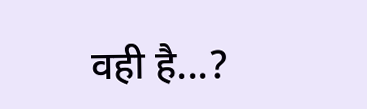वही है...?